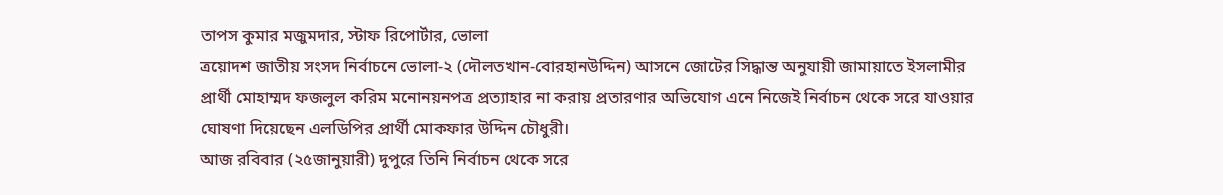তাপস কুমার মজুমদার, স্টাফ রিপোর্টার, ভোলা
ত্রয়োদশ জাতীয় সংসদ নির্বাচনে ভোলা-২ (দৌলতখান-বোরহানউদ্দিন) আসনে জোটের সিদ্ধান্ত অনুযায়ী জামায়াতে ইসলামীর প্রার্থী মোহাম্মদ ফজলুল করিম মনোনয়নপত্র প্রত্যাহার না করায় প্রতারণার অভিযোগ এনে নিজেই নির্বাচন থেকে সরে যাওয়ার ঘোষণা দিয়েছেন এলডিপির প্রার্থী মোকফার উদ্দিন চৌধুরী।
আজ রবিবার (২৫জানুয়ারী) দুপুরে তিনি নির্বাচন থেকে সরে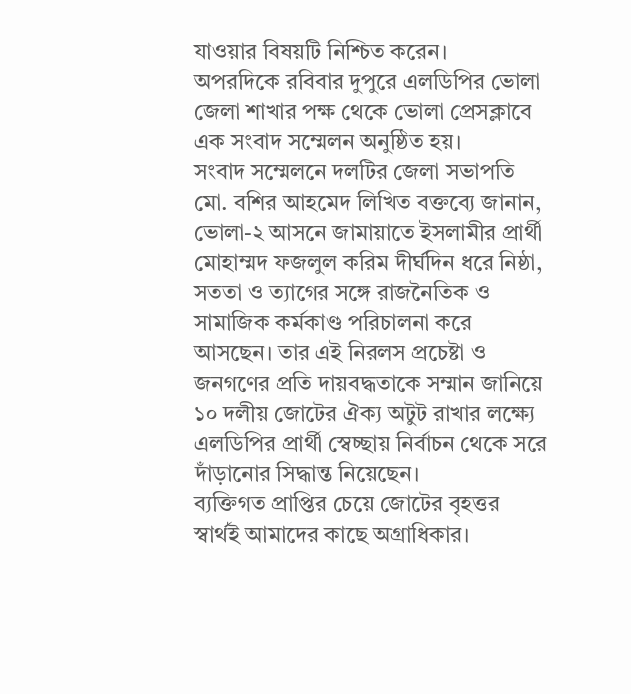যাওয়ার বিষয়টি নিশ্চিত করেন।
অপরদিকে রবিবার দুপুরে এলডিপির ভোলা জেলা শাখার পক্ষ থেকে ভোলা প্রেসক্লাবে এক সংবাদ সম্মেলন অনুষ্ঠিত হয়।
সংবাদ সম্মেলনে দলটির জেলা সভাপতি মো. বশির আহমেদ লিখিত বক্তব্যে জানান, ভোলা-২ আসনে জামায়াতে ইসলামীর প্রার্থী মোহাম্মদ ফজলুল করিম দীর্ঘদিন ধরে নিষ্ঠা, সততা ও ত্যাগের সঙ্গে রাজনৈতিক ও সামাজিক কর্মকাণ্ড পরিচালনা করে আসছেন। তার এই নিরলস প্রচেষ্টা ও জনগণের প্রতি দায়বদ্ধতাকে সম্মান জানিয়ে ১০ দলীয় জোটের ঐক্য অটুট রাখার লক্ষ্যে এলডিপির প্রার্থী স্বেচ্ছায় নির্বাচন থেকে সরে দাঁড়ানোর সিদ্ধান্ত নিয়েছেন।
ব্যক্তিগত প্রাপ্তির চেয়ে জোটের বৃহত্তর স্বার্থই আমাদের কাছে অগ্রাধিকার।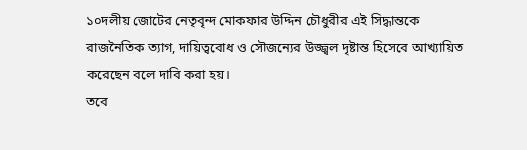১০দলীয় জোটের নেতৃবৃন্দ মোকফার উদ্দিন চৌধুরীর এই সিদ্ধান্তকে রাজনৈতিক ত্যাগ, দায়িত্ববোধ ও সৌজন্যের উজ্জ্বল দৃষ্টান্ত হিসেবে আখ্যায়িত করেছেন বলে দাবি করা হয়।
তবে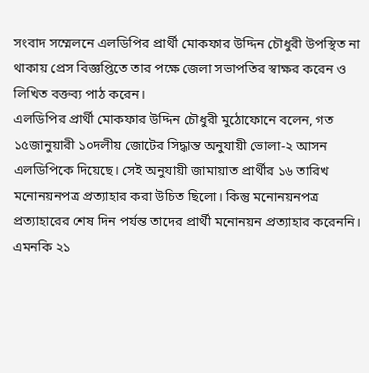সংবাদ সম্মেলনে এলডিপির প্রার্থী মোকফার উদ্দিন চৌধুরী উপস্থিত না থাকায় প্রেস বিজ্ঞপ্তিতে তার পক্ষে জেলা সভাপতির স্বাক্ষর করেন ও লিখিত বক্তব্য পাঠ করেন।
এলডিপির প্রার্থী মোকফার উদ্দিন চৌধুরী মুঠোফোনে বলেন, গত ১৫জানুয়ারী ১০দলীয় জোটের সিদ্ধান্ত অনুযায়ী ভোলা-২ আসন এলডিপিকে দিয়েছে। সেই অনুযায়ী জামায়াত প্রার্থীর ১৬ তারিখ মনোনয়নপত্র প্রত্যাহার করা উচিত ছিলো। কিন্তু মনোনয়নপত্র প্রত্যাহারের শেষ দিন পর্যন্ত তাদের প্রার্থী মনোনয়ন প্রত্যাহার করেননি।
এমনকি ২১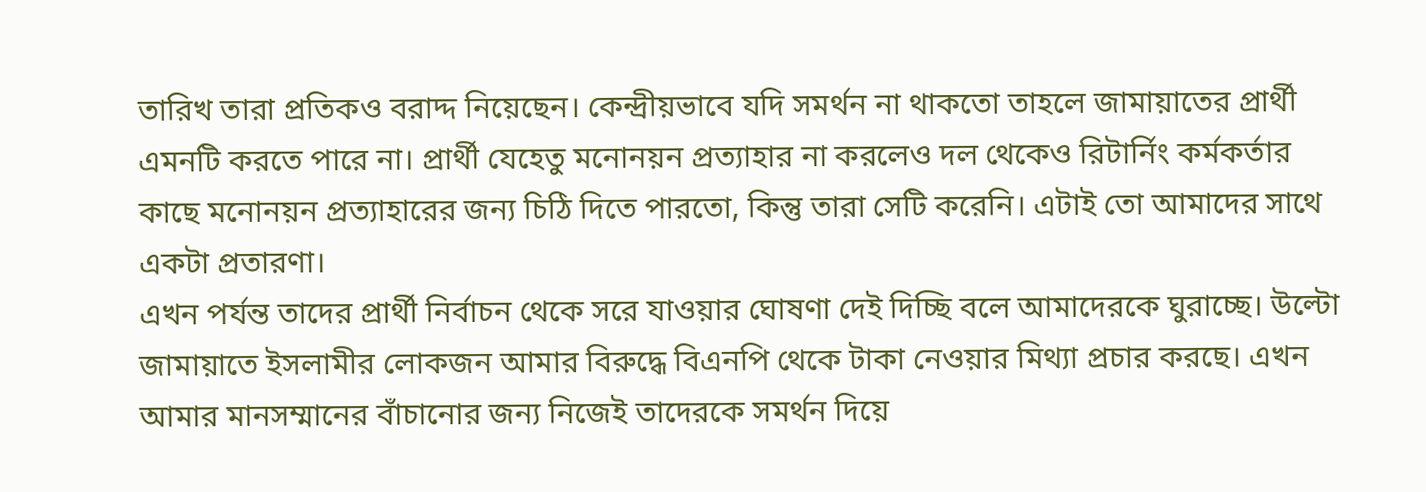তারিখ তারা প্রতিকও বরাদ্দ নিয়েছেন। কেন্দ্রীয়ভাবে যদি সমর্থন না থাকতো তাহলে জামায়াতের প্রার্থী এমনটি করতে পারে না। প্রার্থী যেহেতু মনোনয়ন প্রত্যাহার না করলেও দল থেকেও রিটার্নিং কর্মকর্তার কাছে মনোনয়ন প্রত্যাহারের জন্য চিঠি দিতে পারতো, কিন্তু তারা সেটি করেনি। এটাই তো আমাদের সাথে একটা প্রতারণা।
এখন পর্যন্ত তাদের প্রার্থী নির্বাচন থেকে সরে যাওয়ার ঘোষণা দেই দিচ্ছি বলে আমাদেরকে ঘুরাচ্ছে। উল্টো জামায়াতে ইসলামীর লোকজন আমার বিরুদ্ধে বিএনপি থেকে টাকা নেওয়ার মিথ্যা প্রচার করছে। এখন আমার মানসম্মানের বাঁচানোর জন্য নিজেই তাদেরকে সমর্থন দিয়ে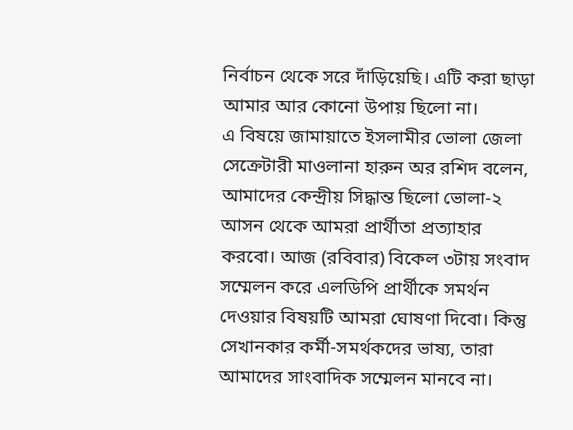নির্বাচন থেকে সরে দাঁড়িয়েছি। এটি করা ছাড়া আমার আর কোনো উপায় ছিলো না।
এ বিষয়ে জামায়াতে ইসলামীর ভোলা জেলা সেক্রেটারী মাওলানা হারুন অর রশিদ বলেন, আমাদের কেন্দ্রীয় সিদ্ধান্ত ছিলো ভোলা-২ আসন থেকে আমরা প্রার্থীতা প্রত্যাহার করবো। আজ (রবিবার) বিকেল ৩টায় সংবাদ সম্মেলন করে এলডিপি প্রার্থীকে সমর্থন দেওয়ার বিষয়টি আমরা ঘোষণা দিবো। কিন্তু সেখানকার কর্মী-সমর্থকদের ভাষ্য, তারা আমাদের সাংবাদিক সম্মেলন মানবে না।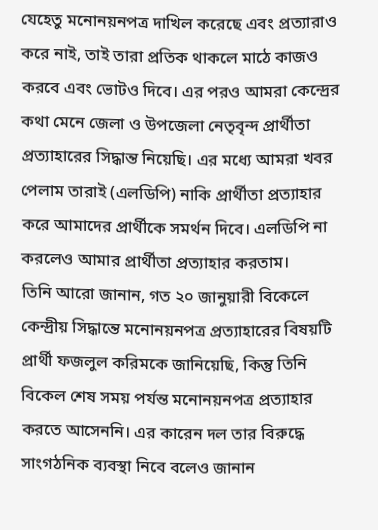যেহেতু মনোনয়নপত্র দাখিল করেছে এবং প্রত্যারাও করে নাই, তাই তারা প্রতিক থাকলে মাঠে কাজও করবে এবং ভোটও দিবে। এর পরও আমরা কেন্দ্রের কথা মেনে জেলা ও উপজেলা নেতৃবৃন্দ প্রার্থীতা প্রত্যাহারের সিদ্ধান্ত নিয়েছি। এর মধ্যে আমরা খবর পেলাম তারাই (এলডিপি) নাকি প্রার্থীতা প্রত্যাহার করে আমাদের প্রার্থীকে সমর্থন দিবে। এলডিপি না করলেও আমার প্রার্থীতা প্রত্যাহার করতাম।
তিনি আরো জানান, গত ২০ জানুয়ারী বিকেলে কেন্দ্রীয় সিদ্ধান্তে মনোনয়নপত্র প্রত্যাহারের বিষয়টি প্রার্থী ফজলুল করিমকে জানিয়েছি, কিন্তু তিনি বিকেল শেষ সময় পর্যন্ত মনোনয়নপত্র প্রত্যাহার করতে আসেননি। এর কারেন দল তার বিরুদ্ধে সাংগঠনিক ব্যবস্থা নিবে বলেও জানান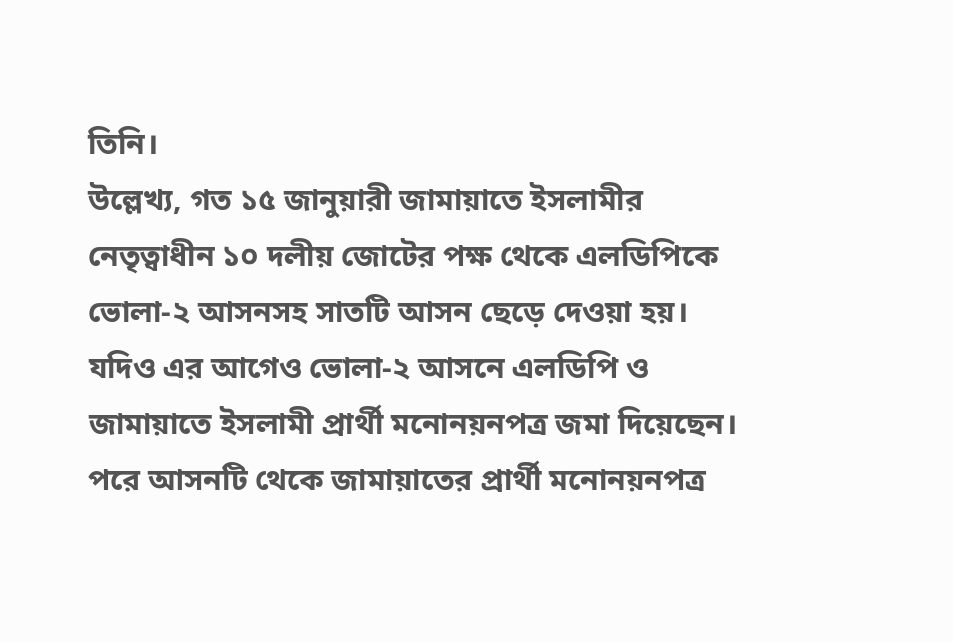তিনি।
উল্লেখ্য, গত ১৫ জানুয়ারী জামায়াতে ইসলামীর নেতৃত্বাধীন ১০ দলীয় জোটের পক্ষ থেকে এলডিপিকে ভোলা-২ আসনসহ সাতটি আসন ছেড়ে দেওয়া হয়। যদিও এর আগেও ভোলা-২ আসনে এলডিপি ও জামায়াতে ইসলামী প্রার্থী মনোনয়নপত্র জমা দিয়েছেন।
পরে আসনটি থেকে জামায়াতের প্রার্থী মনোনয়নপত্র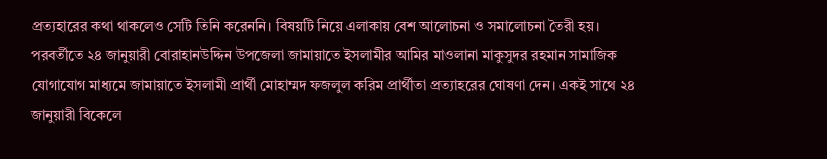প্রত্যহারের কথা থাকলেও সেটি তিনি করেননি। বিষয়টি নিয়ে এলাকায় বেশ আলোচনা ও সমালোচনা তৈরী হয়।
পরবর্তীতে ২৪ জানুয়ারী বোরাহানউদ্দিন উপজেলা জামায়াতে ইসলামীর আমির মাওলানা মাকুসুদর রহমান সামাজিক যোগাযোগ মাধ্যমে জামায়াতে ইসলামী প্রার্থী মোহাম্মদ ফজলুল করিম প্রার্থীতা প্রত্যাহরের ঘোষণা দেন। একই সাথে ২৪ জানুয়ারী বিকেলে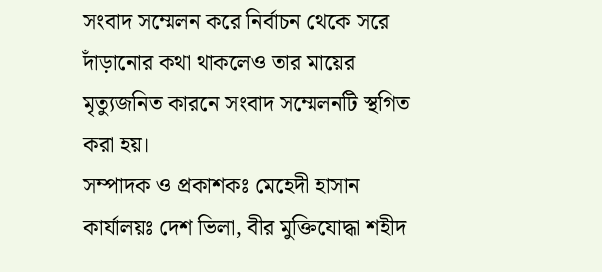সংবাদ সম্মেলন করে নির্বাচন থেকে সরে দাঁড়ানোর কথা থাকলেও তার মায়ের মৃত্যুজনিত কারনে সংবাদ সম্মেলনটি স্থগিত করা হয়।
সম্পাদক ও প্রকাশকঃ মেহেদী হাসান
কার্যালয়ঃ দেশ ভিলা, বীর মুক্তিযোদ্ধা শহীদ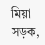মিয়া সড়ক,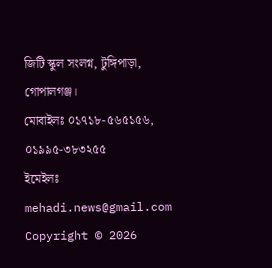জিটি স্কুল সংলগ্ন, টুঙ্গিপাড়া, গোপালগঞ্জ।
মোবাইলঃ ০১৭১৮-৫৬৫১৫৬, ০১৯৯৫-৩৮৩২৫৫
ইমেইলঃ mehadi.news@gmail.com
Copyright © 2026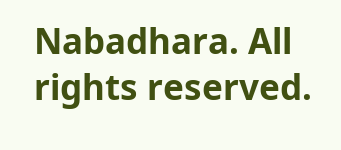Nabadhara. All rights reserved.